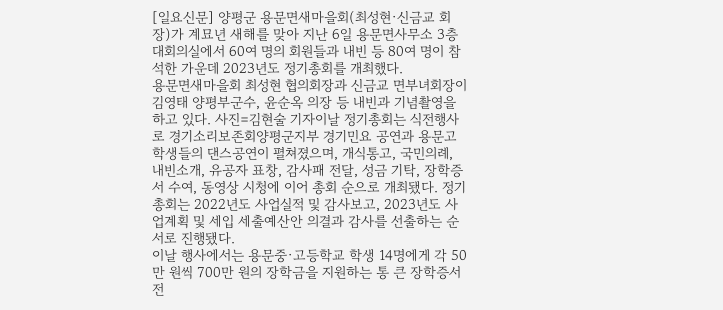[일요신문] 양평군 용문면새마을회(최성현·신금교 회장)가 계묘년 새해를 맞아 지난 6일 용문면사무소 3층 대회의실에서 60여 명의 회원들과 내빈 등 80여 명이 참석한 가운데 2023년도 정기총회를 개최했다.
용문면새마을회 최성현 협의회장과 신금교 면부녀회장이 김영태 양평부군수, 윤순옥 의장 등 내빈과 기념촬영을 하고 있다. 사진=김현술 기자이날 정기총회는 식전행사로 경기소리보존회양평군지부 경기민요 공연과 용문고 학생들의 댄스공연이 펼쳐졌으며, 개식통고, 국민의례, 내빈소개, 유공자 표창, 감사패 전달, 성금 기탁, 장학증서 수여, 동영상 시청에 이어 총회 순으로 개최됐다. 정기총회는 2022년도 사업실적 및 감사보고, 2023년도 사업계획 및 세입 세출예산안 의결과 감사를 선출하는 순서로 진행됐다.
이날 행사에서는 용문중·고등학교 학생 14명에게 각 50만 원씩 700만 원의 장학금을 지원하는 통 큰 장학증서 전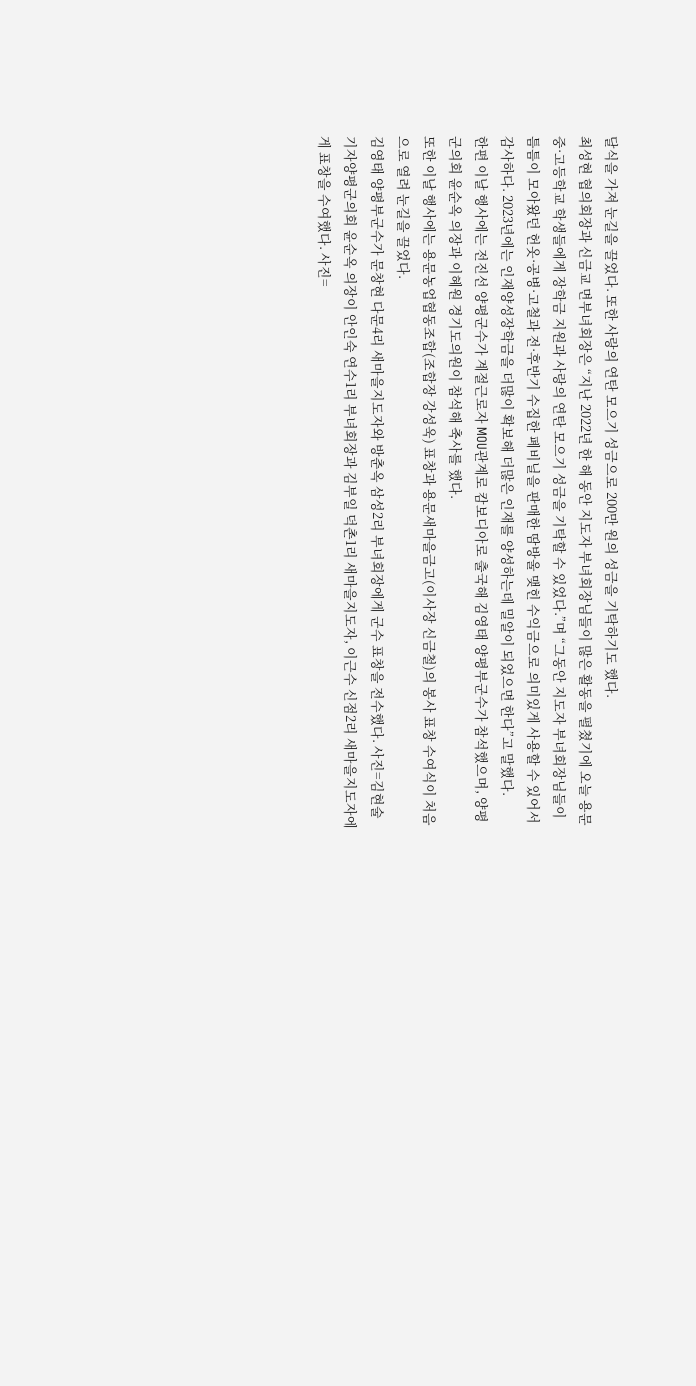달식을 가져 눈길을 끌었다. 또한 사랑의 연탄 모으기 성금으로 200만 원의 성금을 기탁하기도 했다.
최성현 협의회장과 신금교 면부녀회장은 “지난 2022년 한 해 동안 지도자 부녀회장님들이 많은 활동을 펼쳤기에 오늘 용문중·고등학교 학생들에게 장학금 지원과 사랑의 연탄 모으기 성금을 기탁할 수 있었다.”며 “그동안 지도자 부녀회장님들이 틈틈이 모아왔던 헌옷·공병·고철과 전·후반기 수집한 폐비닐을 판매한 땀방울 맺힌 수익금으로 의미있게 사용할 수 있어서 감사하다. 2023년에는 인재양성장학금을 더많이 확보해 더많은 인재를 양성하는데 밀알이 되었으면 한다”고 말했다.
한편 이날 행사에는 전진선 양평군수가 계절근로자 MOU관계로 캄보디아로 출국해 김영태 양평부군수가 참석했으며, 양평군의회 윤순옥 의장과 이혜원 경기도의원이 참석해 축사를 했다.
또한 이날 행사에는 용문농업협동조합(조합장 강성욱) 표창과 용문새마을금고(이사장 신금철)의 봉사 표창 수여식이 처음으로 열려 눈길을 끌었다.
김영태 양평부군수가 문창현 다문4리 새마을지도자와 방춘옥 삼성2리 부녀회장에게 군수 표창을 전수했다. 사진=김현술 기자양평군의회 윤순옥 의장이 안인숙 연수1리 부녀회장과 김부일 덕촌1리 새마을지도자, 이근수 신점2리 새마을지도자에게 표창을 수여했다. 사진=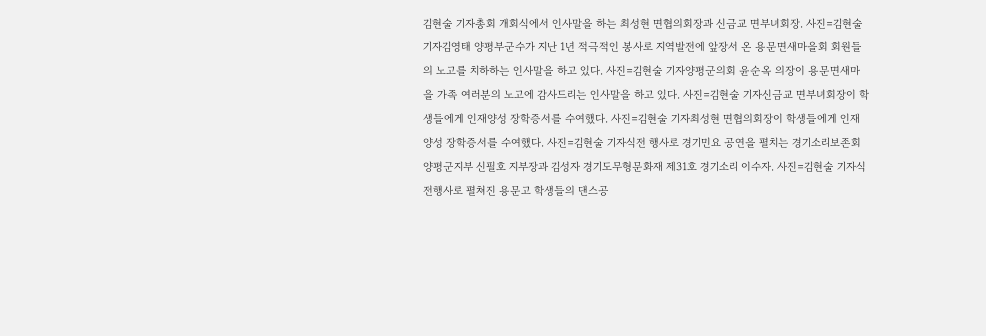김현술 기자총회 개회식에서 인사말을 하는 최성현 면협의회장과 신금교 면부녀회장. 사진=김현술 기자김영태 양평부군수가 지난 1년 적극적인 봉사로 지역발전에 앞장서 온 용문면새마을회 회원들의 노고를 치하하는 인사말을 하고 있다. 사진=김현술 기자양평군의회 윤순옥 의장이 용문면새마을 가족 여러분의 노고에 감사드리는 인사말을 하고 있다. 사진=김현술 기자신금교 면부녀회장이 학생들에게 인재양성 장학증서를 수여했다. 사진=김현술 기자최성현 면협의회장이 학생들에게 인재양성 장학증서를 수여했다. 사진=김현술 기자식전 행사로 경기민요 공연을 펼치는 경기소리보존회양평군지부 신필호 지부장과 김성자 경기도무형문화재 제31호 경기소리 이수자. 사진=김현술 기자식전행사로 펼쳐진 용문고 학생들의 댄스공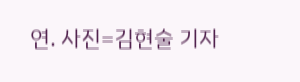연. 사진=김현술 기자